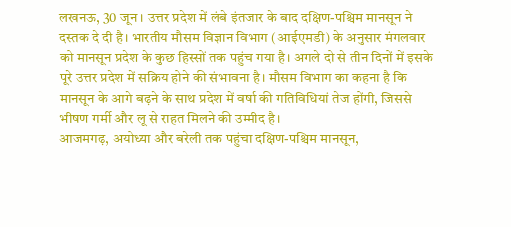लखनऊ, 30 जून। उत्तर प्रदेश में लंबे इंतजार के बाद दक्षिण-पश्चिम मानसून ने दस्तक दे दी है। भारतीय मौसम विज्ञान विभाग (आईएमडी) के अनुसार मंगलवार को मानसून प्रदेश के कुछ हिस्सों तक पहुंच गया है। अगले दो से तीन दिनों में इसके पूरे उत्तर प्रदेश में सक्रिय होने की संभावना है। मौसम विभाग का कहना है कि मानसून के आगे बढ़ने के साथ प्रदेश में वर्षा की गतिविधियां तेज होंगी, जिससे भीषण गर्मी और लू से राहत मिलने की उम्मीद है।
आजमगढ़, अयोध्या और बरेली तक पहुंचा दक्षिण-पश्चिम मानसून,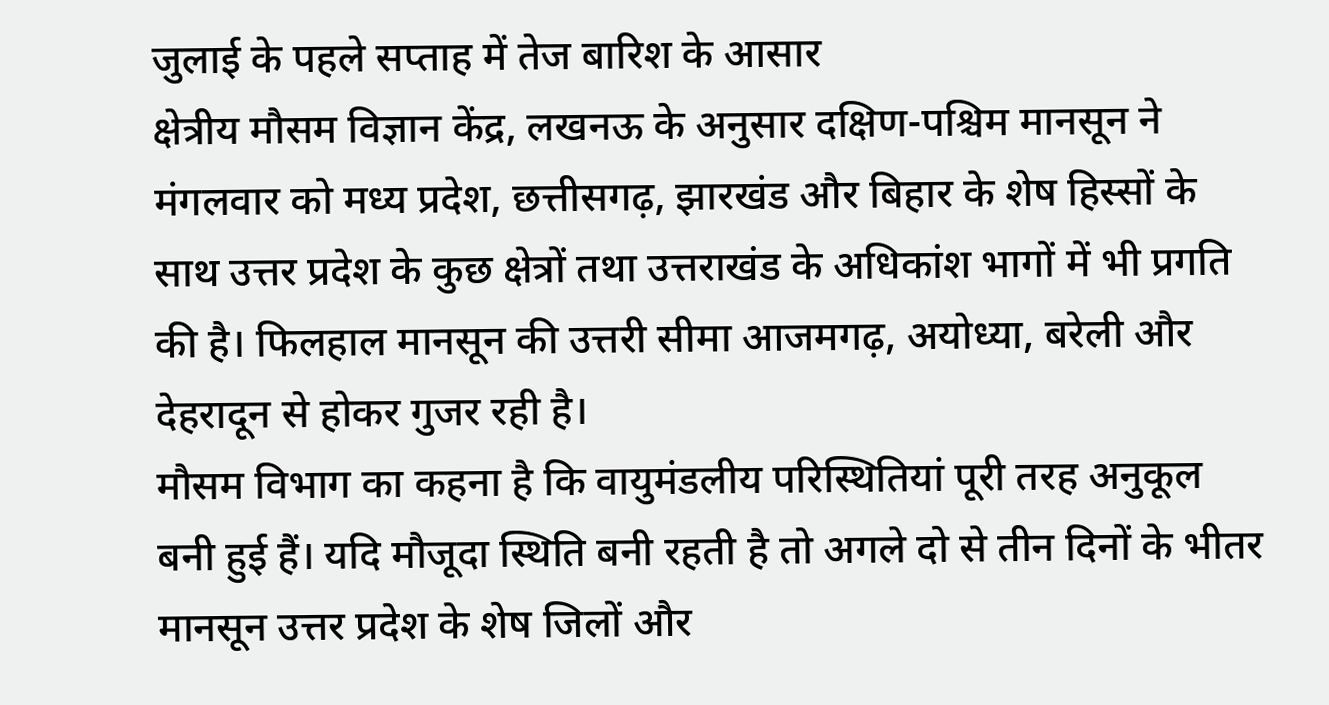जुलाई के पहले सप्ताह में तेज बारिश के आसार
क्षेत्रीय मौसम विज्ञान केंद्र, लखनऊ के अनुसार दक्षिण-पश्चिम मानसून ने मंगलवार को मध्य प्रदेश, छत्तीसगढ़, झारखंड और बिहार के शेष हिस्सों के साथ उत्तर प्रदेश के कुछ क्षेत्रों तथा उत्तराखंड के अधिकांश भागों में भी प्रगति की है। फिलहाल मानसून की उत्तरी सीमा आजमगढ़, अयोध्या, बरेली और देहरादून से होकर गुजर रही है।
मौसम विभाग का कहना है कि वायुमंडलीय परिस्थितियां पूरी तरह अनुकूल बनी हुई हैं। यदि मौजूदा स्थिति बनी रहती है तो अगले दो से तीन दिनों के भीतर मानसून उत्तर प्रदेश के शेष जिलों और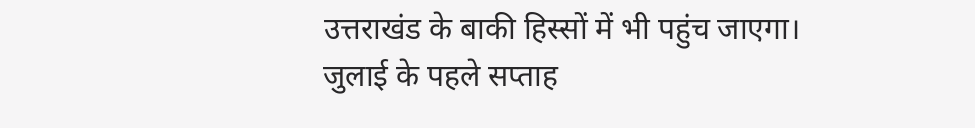उत्तराखंड के बाकी हिस्सों में भी पहुंच जाएगा।
जुलाई के पहले सप्ताह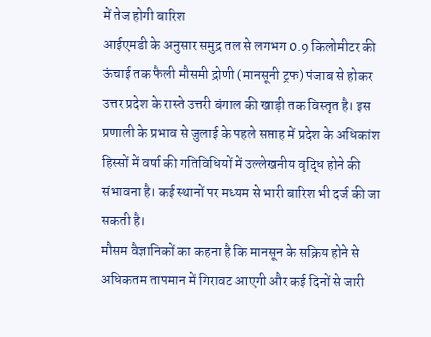में तेज होगी बारिश
आईएमडी के अनुसार समुद्र तल से लगभग 0.9 किलोमीटर की ऊंचाई तक फैली मौसमी द्रोणी (मानसूनी ट्रफ) पंजाब से होकर उत्तर प्रदेश के रास्ते उत्तरी बंगाल की खाड़ी तक विस्तृत है। इस प्रणाली के प्रभाव से जुलाई के पहले सप्ताह में प्रदेश के अधिकांश हिस्सों में वर्षा की गतिविधियों में उल्लेखनीय वृद्धि होने की संभावना है। कई स्थानों पर मध्यम से भारी बारिश भी दर्ज की जा सकती है।
मौसम वैज्ञानिकों का कहना है कि मानसून के सक्रिय होने से अधिकतम तापमान में गिरावट आएगी और कई दिनों से जारी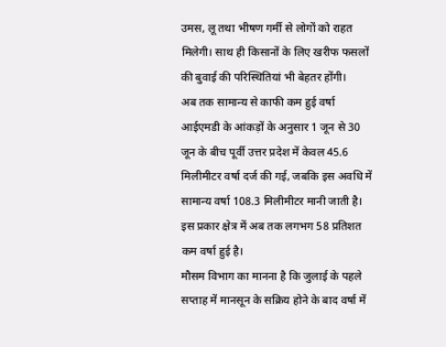उमस, लू तथा भीषण गर्मी से लोगों को राहत मिलेगी। साथ ही किसानों के लिए खरीफ फसलों की बुवाई की परिस्थितियां भी बेहतर होंगी।
अब तक सामान्य से काफी कम हुई वर्षा
आईएमडी के आंकड़ों के अनुसार 1 जून से 30 जून के बीच पूर्वी उत्तर प्रदेश में केवल 45.6 मिलीमीटर वर्षा दर्ज की गई, जबकि इस अवधि में सामान्य वर्षा 108.3 मिलीमीटर मानी जाती है। इस प्रकार क्षेत्र में अब तक लगभग 58 प्रतिशत कम वर्षा हुई है।
मौसम विभाग का मानना है कि जुलाई के पहले सप्ताह में मानसून के सक्रिय होने के बाद वर्षा में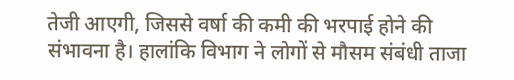तेजी आएगी, जिससे वर्षा की कमी की भरपाई होने की संभावना है। हालांकि विभाग ने लोगों से मौसम संबंधी ताजा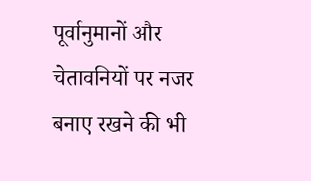पूर्वानुमानों और चेतावनियों पर नजर बनाए रखने की भी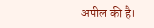अपील की है।